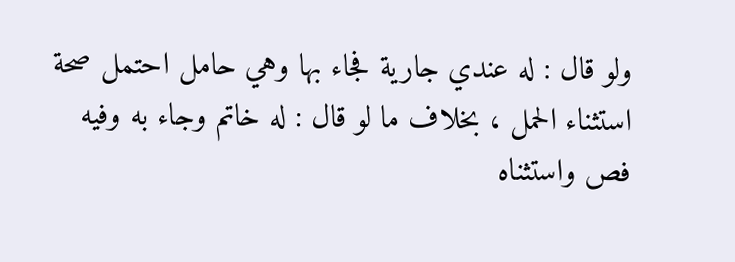ولو قال : له عندي جارية فجاء بها وهي حامل احتمل صحة
استثناء الحمل ، بخلاف ما لو قال : له خاتم وجاء به وفيه فص واستثناه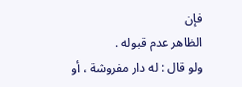فإن
الظاهر عدم قبوله .
ولو قال : له دار مفروشة ، أو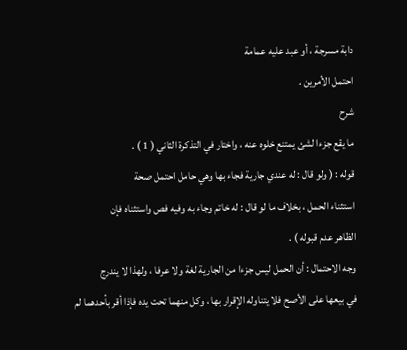دابة مسرجة ، أو عبد عليه عمامة
احتمل الأمرين .
شرح
ما يقع جزءا لشئ يمتنع خلوه عنه ، واختار في التذكرة الثاني ( 1 ) .
قوله : ( ولو قال : له عندي جارية فجاء بها وهي حامل احتمل صحة
استثناء الحمل ، بخلاف ما لو قال : له خاتم وجاء به وفيه فص واستثناه فإن
الظاهر عدم قبوله ) .
وجه الاحتمال : أن الحمل ليس جزءا من الجارية لغة ولا عرفا ، ولهذا لا يندرج
في بيعها على الأصح فلا يتناوله الإقرار بها ، وكل منهما تحت يده فإذا أقر بأحدهما لم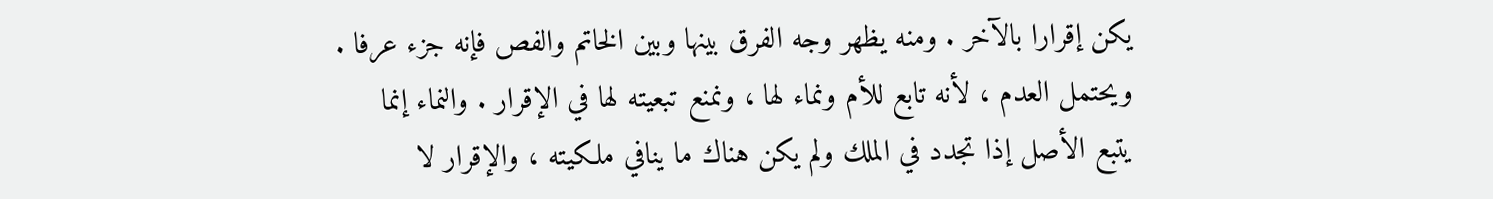يكن إقرارا بالآخر . ومنه يظهر وجه الفرق بينها وبين الخاتم والفص فإنه جزء عرفا .
ويحتمل العدم ، لأنه تابع للأم ونماء لها ، ونمنع تبعيته لها في الإقرار . والنماء إنما
يتبع الأصل إذا تجدد في الملك ولم يكن هناك ما ينافي ملكيته ، والإقرار لا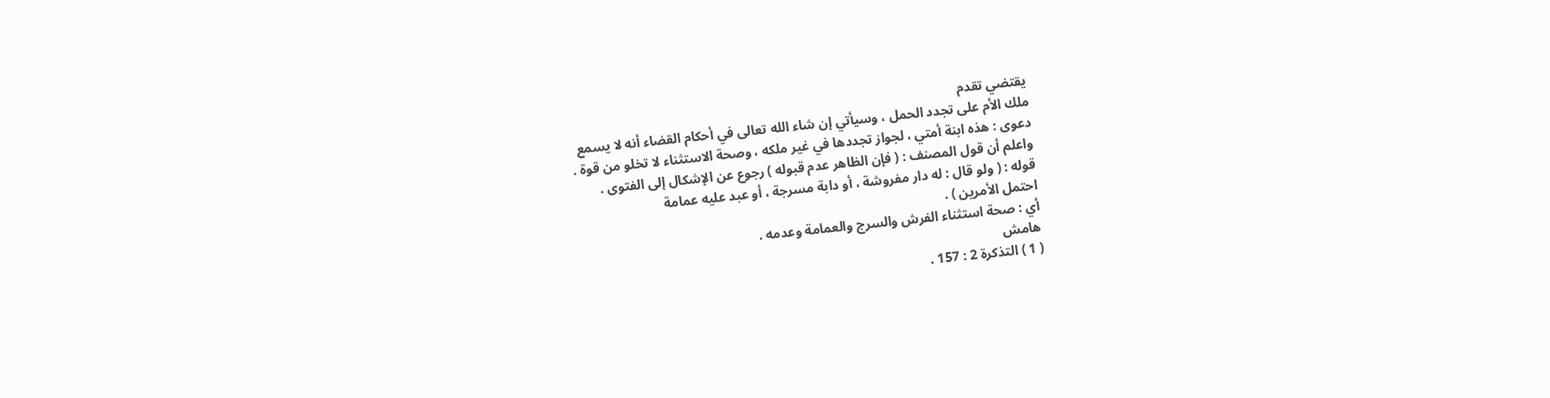يقتضي تقدم
ملك الأم على تجدد الحمل ، وسيأتي إن شاء الله تعالى في أحكام القضاء أنه لا يسمع
دعوى : هذه ابنة أمتي ، لجواز تجددها في غير ملكه ، وصحة الاستثناء لا تخلو من قوة .
واعلم أن قول المصنف : ( فإن الظاهر عدم قبوله ) رجوع عن الإشكال إلى الفتوى .
قوله : ( ولو قال : له دار مفروشة ، أو دابة مسرجة ، أو عبد عليه عمامة
احتمل الأمرين ) .
أي : صحة استثناء الفرش والسرج والعمامة وعدمه .
هامش
( 1 ) التذكرة 2 : 157 .